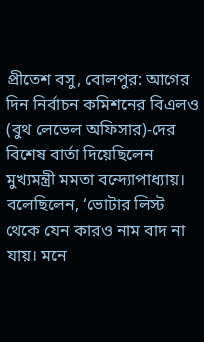প্রীতেশ বসু, বোলপুর: আগের দিন নির্বাচন কমিশনের বিএলও (বুথ লেভেল অফিসার)-দের বিশেষ বার্তা দিয়েছিলেন মুখ্যমন্ত্রী মমতা বন্দ্যোপাধ্যায়। বলেছিলেন, ‘ভোটার লিস্ট থেকে যেন কারও নাম বাদ না যায়। মনে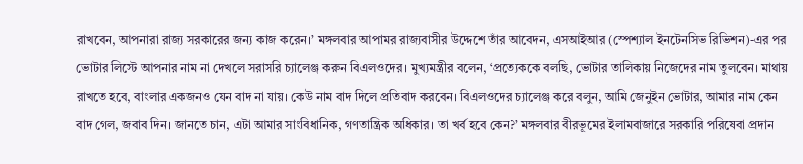রাখবেন, আপনারা রাজ্য সরকারের জন্য কাজ করেন।’ মঙ্গলবার আপামর রাজ্যবাসীর উদ্দেশে তাঁর আবেদন, এসআইআর (স্পেশ্যাল ইনটেনসিভ রিভিশন)-এর পর ভোটার লিস্টে আপনার নাম না দেখলে সরাসরি চ্যালেঞ্জ করুন বিএলওদের। মুখ্যমন্ত্রীর বলেন, ‘প্রত্যেককে বলছি, ভোটার তালিকায় নিজেদের নাম তুলবেন। মাথায় রাখতে হবে, বাংলার একজনও যেন বাদ না যায়। কেউ নাম বাদ দিলে প্রতিবাদ করবেন। বিএলওদের চ্যালেঞ্জ করে বলুন, আমি জেনুইন ভোটার, আমার নাম কেন বাদ গেল, জবাব দিন। জানতে চান, এটা আমার সাংবিধানিক, গণতান্ত্রিক অধিকার। তা খর্ব হবে কেন?’ মঙ্গলবার বীরভূমের ইলামবাজারে সরকারি পরিষেবা প্রদান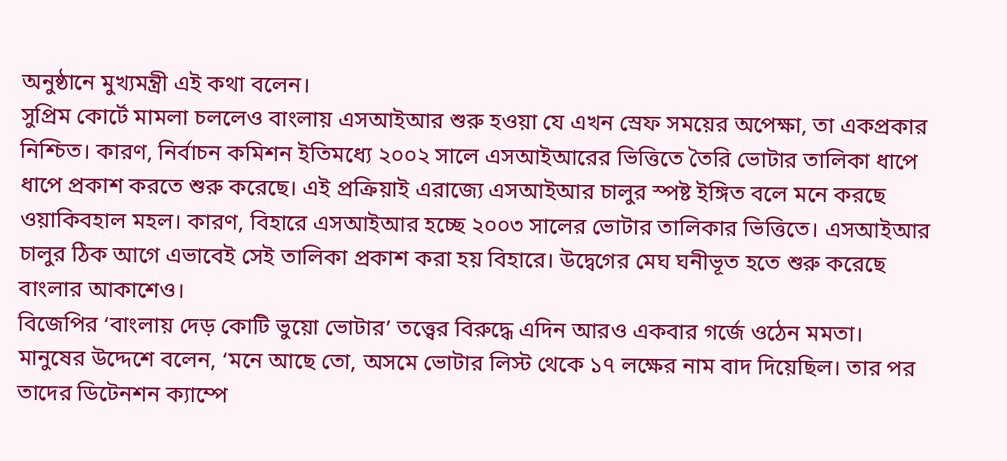অনুষ্ঠানে মুখ্যমন্ত্রী এই কথা বলেন।
সুপ্রিম কোর্টে মামলা চললেও বাংলায় এসআইআর শুরু হওয়া যে এখন স্রেফ সময়ের অপেক্ষা, তা একপ্রকার নিশ্চিত। কারণ, নির্বাচন কমিশন ইতিমধ্যে ২০০২ সালে এসআইআরের ভিত্তিতে তৈরি ভোটার তালিকা ধাপে ধাপে প্রকাশ করতে শুরু করেছে। এই প্রক্রিয়াই এরাজ্যে এসআইআর চালুর স্পষ্ট ইঙ্গিত বলে মনে করছে ওয়াকিবহাল মহল। কারণ, বিহারে এসআইআর হচ্ছে ২০০৩ সালের ভোটার তালিকার ভিত্তিতে। এসআইআর চালুর ঠিক আগে এভাবেই সেই তালিকা প্রকাশ করা হয় বিহারে। উদ্বেগের মেঘ ঘনীভূত হতে শুরু করেছে বাংলার আকাশেও।
বিজেপির ‘বাংলায় দেড় কোটি ভুয়ো ভোটার’ তত্ত্বের বিরুদ্ধে এদিন আরও একবার গর্জে ওঠেন মমতা। মানুষের উদ্দেশে বলেন, ‘মনে আছে তো, অসমে ভোটার লিস্ট থেকে ১৭ লক্ষের নাম বাদ দিয়েছিল। তার পর তাদের ডিটেনশন ক্যাম্পে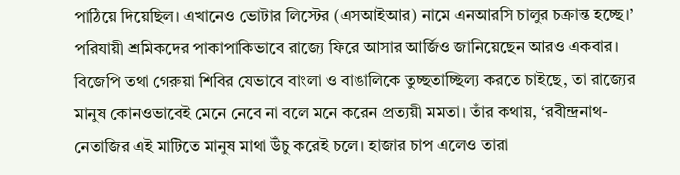পাঠিয়ে দিয়েছিল। এখানেও ভোটার লিস্টের (এসআইআর) নামে এনআরসি চালুর চক্রান্ত হচ্ছে।’ পরিযায়ী শ্রমিকদের পাকাপাকিভাবে রাজ্যে ফিরে আসার আর্জিও জানিয়েছেন আরও একবার। বিজেপি তথা গেরুয়া শিবির যেভাবে বাংলা ও বাঙালিকে তুচ্ছতাচ্ছিল্য করতে চাইছে, তা রাজ্যের মানুষ কোনওভাবেই মেনে নেবে না বলে মনে করেন প্রত্যয়ী মমতা। তাঁর কথায়, ‘রবীন্দ্রনাথ-নেতাজির এই মাটিতে মানুষ মাথা উঁচু করেই চলে। হাজার চাপ এলেও তারা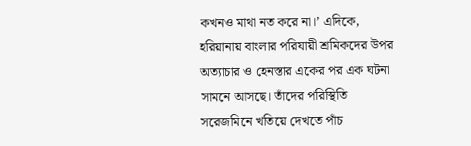কখনও মাথা নত করে না।’ এদিকে, হরিয়ানায় বাংলার পরিযায়ী শ্রমিকদের উপর অত্যাচার ও হেনস্তার একের পর এক ঘটনা সামনে আসছে। তাঁদের পরিস্থিতি সরেজমিনে খতিয়ে দেখতে পাঁচ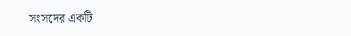সংসদের একটি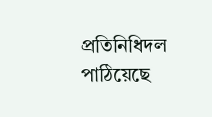প্রতিনিধিদল পাঠিয়েছে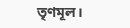তৃণমূল।